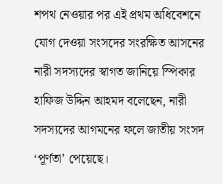শপথ নেওয়ার পর এই প্রথম অধিবেশনে যোগ দেওয়া সংসদের সংরক্ষিত আসনের নারী সদস্যদের স্বাগত জানিয়ে স্পিকার হাফিজ উদ্দিন আহমদ বলেছেন, নারী সদস্যদের আগমনের ফলে জাতীয় সংসদ ‘পূর্ণতা’ পেয়েছে।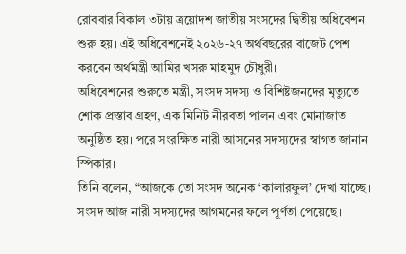রোববার বিকাল ৩টায় ত্রয়োদশ জাতীয় সংসদের দ্বিতীয় অধিবেশন শুরু হয়। এই অধিবেশনেই ২০২৬-২৭ অর্থবছরের বাজেট পেশ করবেন অর্থমন্ত্রী আমির খসরু মাহমুদ চৌধুরী।
অধিবেশনের শুরুতে মন্ত্রী, সংসদ সদস্য ও বিশিষ্টজনদের মৃত্যুতে শোক প্রস্তাব গ্রহণ, এক মিনিট নীরবতা পালন এবং মোনাজাত অনুষ্ঠিত হয়। পরে সংরক্ষিত নারী আসনের সদস্যদের স্বাগত জানান স্পিকার।
তিনি বলেন, “আজকে তো সংসদ অনেক ‘কালারফুল’ দেখা যাচ্ছে। সংসদ আজ নারী সদস্যদের আগমনের ফলে পূর্ণতা পেয়েছে।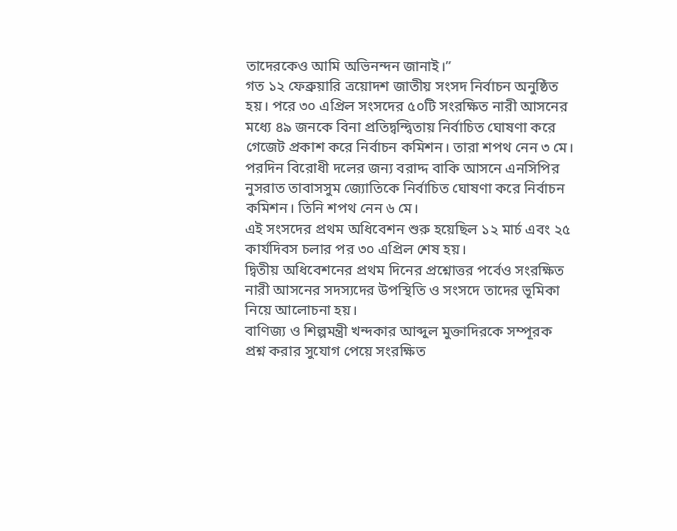তাদেরকেও আমি অভিনন্দন জানাই।”
গত ১২ ফেব্রুয়ারি ত্রয়োদশ জাতীয় সংসদ নির্বাচন অনুষ্ঠিত হয়। পরে ৩০ এপ্রিল সংসদের ৫০টি সংরক্ষিত নারী আসনের মধ্যে ৪৯ জনকে বিনা প্রতিদ্বন্দ্বিতায় নির্বাচিত ঘোষণা করে গেজেট প্রকাশ করে নির্বাচন কমিশন। তারা শপথ নেন ৩ মে।
পরদিন বিরোধী দলের জন্য বরাদ্দ বাকি আসনে এনসিপির নুসরাত তাবাসসুম জ্যোতিকে নির্বাচিত ঘোষণা করে নির্বাচন কমিশন। তিনি শপথ নেন ৬ মে।
এই সংসদের প্রথম অধিবেশন শুরু হয়েছিল ১২ মার্চ এবং ২৫ কার্যদিবস চলার পর ৩০ এপ্রিল শেষ হয়।
দ্বিতীয় অধিবেশনের প্রথম দিনের প্রশ্নোত্তর পর্বেও সংরক্ষিত নারী আসনের সদস্যদের উপস্থিতি ও সংসদে তাদের ভূমিকা নিয়ে আলোচনা হয়।
বাণিজ্য ও শিল্পমন্ত্রী খন্দকার আব্দুল মুক্তাদিরকে সম্পূরক প্রশ্ন করার সুযোগ পেয়ে সংরক্ষিত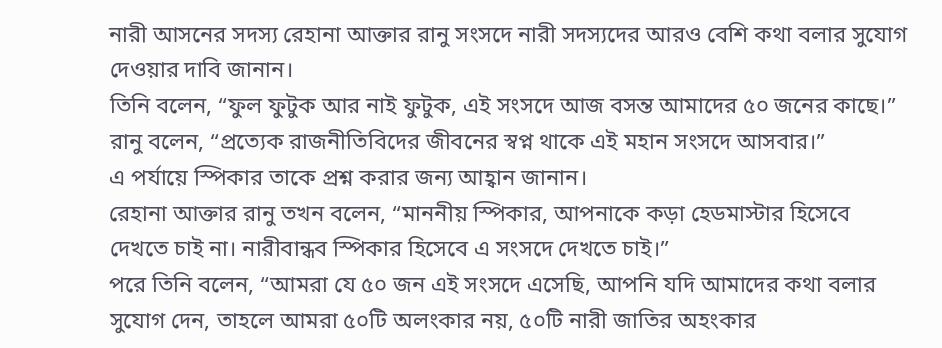নারী আসনের সদস্য রেহানা আক্তার রানু সংসদে নারী সদস্যদের আরও বেশি কথা বলার সুযোগ দেওয়ার দাবি জানান।
তিনি বলেন, “ফুল ফুটুক আর নাই ফুটুক, এই সংসদে আজ বসন্ত আমাদের ৫০ জনের কাছে।”
রানু বলেন, “প্রত্যেক রাজনীতিবিদের জীবনের স্বপ্ন থাকে এই মহান সংসদে আসবার।”
এ পর্যায়ে স্পিকার তাকে প্রশ্ন করার জন্য আহ্বান জানান।
রেহানা আক্তার রানু তখন বলেন, “মাননীয় স্পিকার, আপনাকে কড়া হেডমাস্টার হিসেবে দেখতে চাই না। নারীবান্ধব স্পিকার হিসেবে এ সংসদে দেখতে চাই।”
পরে তিনি বলেন, “আমরা যে ৫০ জন এই সংসদে এসেছি, আপনি যদি আমাদের কথা বলার সুযোগ দেন, তাহলে আমরা ৫০টি অলংকার নয়, ৫০টি নারী জাতির অহংকার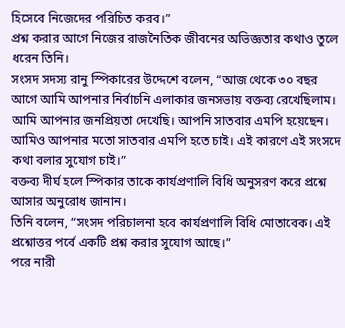হিসেবে নিজেদের পরিচিত করব।”
প্রশ্ন করার আগে নিজের রাজনৈতিক জীবনের অভিজ্ঞতার কথাও তুলে ধরেন তিনি।
সংসদ সদস্য রানু স্পিকারের উদ্দেশে বলেন, “আজ থেকে ৩০ বছর আগে আমি আপনার নির্বাচনি এলাকার জনসভায় বক্তব্য রেখেছিলাম। আমি আপনার জনপ্রিয়তা দেখেছি। আপনি সাতবার এমপি হয়েছেন। আমিও আপনার মতো সাতবার এমপি হতে চাই। এই কারণে এই সংসদে কথা বলার সুযোগ চাই।”
বক্তব্য দীর্ঘ হলে স্পিকার তাকে কার্যপ্রণালি বিধি অনুসরণ করে প্রশ্নে আসার অনুরোধ জানান।
তিনি বলেন, “সংসদ পরিচালনা হবে কার্যপ্রণালি বিধি মোতাবেক। এই প্রশ্নোত্তর পর্বে একটি প্রশ্ন করার সুযোগ আছে।”
পরে নারী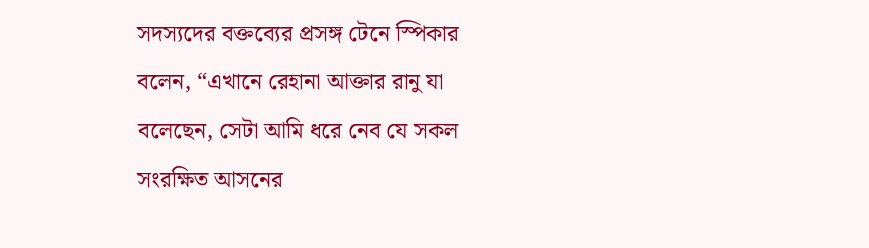সদস্যদের বক্তব্যের প্রসঙ্গ টেনে স্পিকার বলেন, “এখানে রেহানা আক্তার রানু যা বলেছেন, সেটা আমি ধরে নেব যে সকল সংরক্ষিত আসনের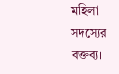মহিলা সদস্যের বক্তব্য।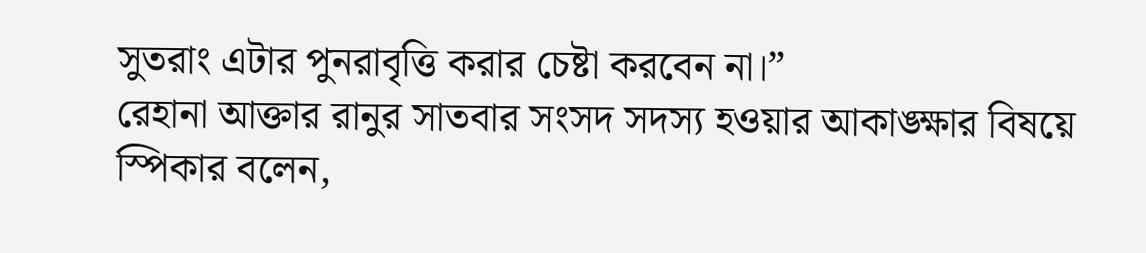সুতরাং এটার পুনরাবৃত্তি করার চেষ্টা করবেন না।”
রেহানা আক্তার রানুর সাতবার সংসদ সদস্য হওয়ার আকাঙ্ক্ষার বিষয়ে স্পিকার বলেন,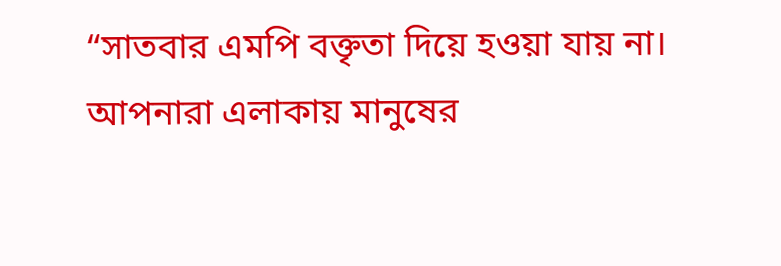“সাতবার এমপি বক্তৃতা দিয়ে হওয়া যায় না। আপনারা এলাকায় মানুষের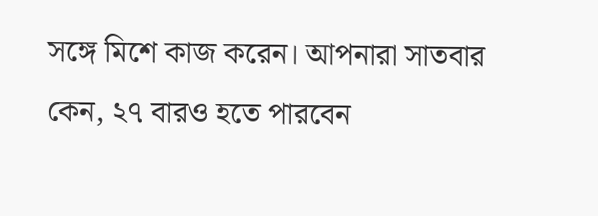সঙ্গে মিশে কাজ করেন। আপনারা সাতবার কেন, ২৭ বারও হতে পারবেন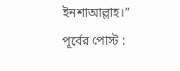ইনশাআল্লাহ।”
পূর্বের পোস্ট :